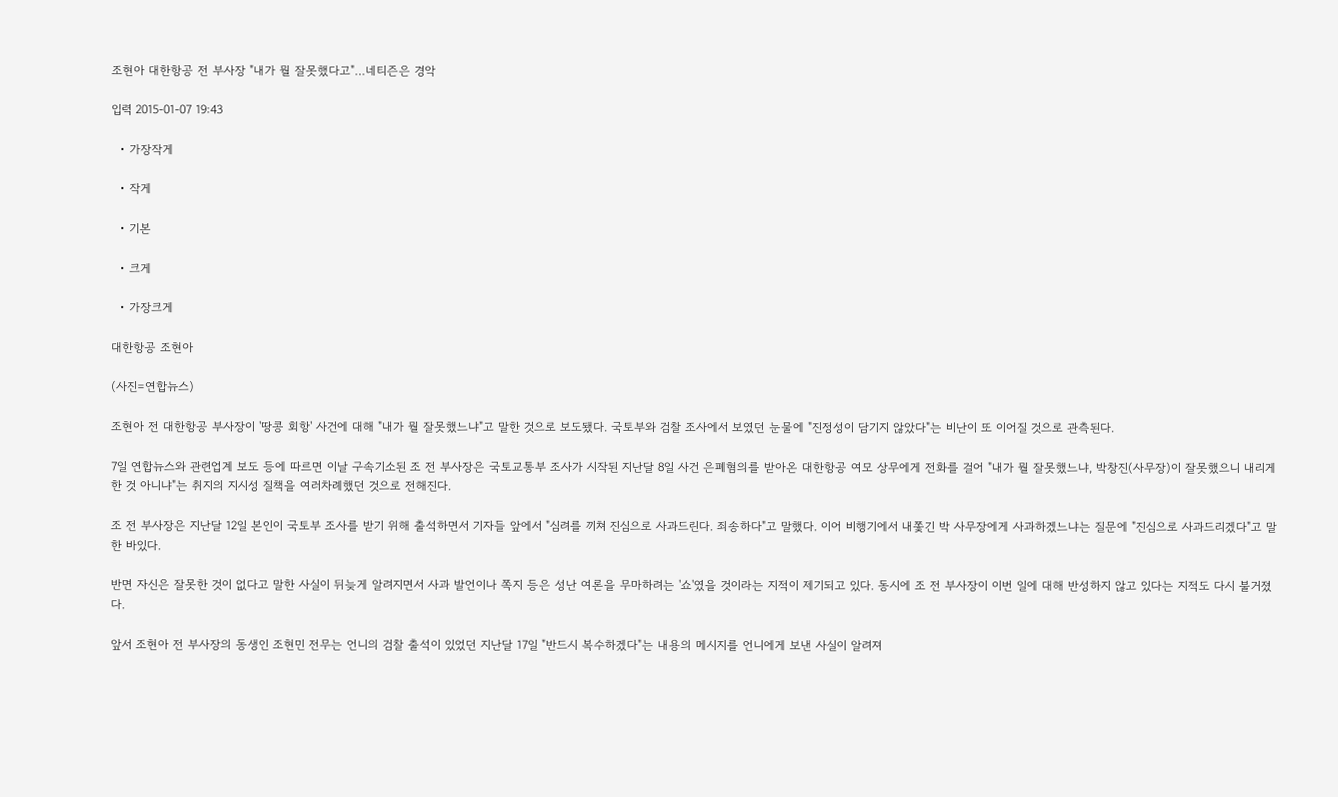조현아 대한항공 전 부사장 "내가 뭘 잘못했다고"…네티즌은 경악

입력 2015-01-07 19:43

  • 가장작게

  • 작게

  • 기본

  • 크게

  • 가장크게

대한항공 조현아

(사진=연합뉴스)

조현아 전 대한항공 부사장이 '땅콩 회항' 사건에 대해 "내가 뭘 잘못했느냐"고 말한 것으로 보도됐다. 국토부와 검찰 조사에서 보였던 눈물에 "진정성이 담기지 않았다"는 비난이 또 이어질 것으로 관측된다.

7일 연합뉴스와 관련업계 보도 등에 따르면 이날 구속기소된 조 전 부사장은 국토교통부 조사가 시작된 지난달 8일 사건 은폐혐의를 받아온 대한항공 여모 상무에게 전화를 걸어 "내가 뭘 잘못했느냐, 박창진(사무장)이 잘못했으니 내리게 한 것 아니냐"는 취지의 지시성 질책을 여러차례했던 것으로 전해진다.

조 전 부사장은 지난달 12일 본인이 국토부 조사를 받기 위해 출석하면서 기자들 앞에서 "심려를 끼쳐 진심으로 사과드린다. 죄송하다"고 말했다. 이어 비행기에서 내쫓긴 박 사무장에게 사과하겠느냐는 질문에 "진심으로 사과드리겠다"고 말한 바있다.

반면 자신은 잘못한 것이 없다고 말한 사실이 뒤늦게 알려지면서 사과 발언이나 쪽지 등은 성난 여론을 무마하려는 '쇼'였을 것이라는 지적이 제기되고 있다. 동시에 조 전 부사장이 이번 일에 대해 반성하지 않고 있다는 지적도 다시 불거졌다.

앞서 조현아 전 부사장의 동생인 조현민 전무는 언니의 검찰 출석이 있었던 지난달 17일 "반드시 복수하겠다"는 내용의 메시지를 언니에게 보낸 사실이 알려져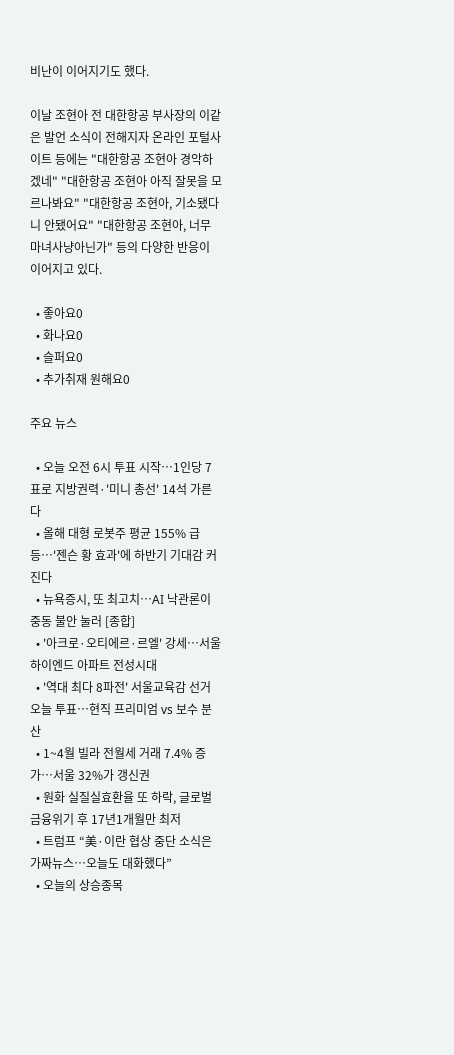비난이 이어지기도 했다.

이날 조현아 전 대한항공 부사장의 이같은 발언 소식이 전해지자 온라인 포털사이트 등에는 "대한항공 조현아 경악하겠네" "대한항공 조현아 아직 잘못을 모르나봐요" "대한항공 조현아, 기소됐다니 안됐어요" "대한항공 조현아, 너무 마녀사냥아닌가" 등의 다양한 반응이 이어지고 있다.

  • 좋아요0
  • 화나요0
  • 슬퍼요0
  • 추가취재 원해요0

주요 뉴스

  • 오늘 오전 6시 투표 시작…1인당 7표로 지방권력·'미니 총선' 14석 가른다
  • 올해 대형 로봇주 평균 155% 급등…'젠슨 황 효과'에 하반기 기대감 커진다
  • 뉴욕증시, 또 최고치⋯AI 낙관론이 중동 불안 눌러 [종합]
  • '아크로·오티에르·르엘' 강세⋯서울 하이엔드 아파트 전성시대
  • '역대 최다 8파전' 서울교육감 선거 오늘 투표…현직 프리미엄 vs 보수 분산
  • 1~4월 빌라 전월세 거래 7.4% 증가…서울 32%가 갱신권
  • 원화 실질실효환율 또 하락, 글로벌 금융위기 후 17년1개월만 최저
  • 트럼프 “美·이란 협상 중단 소식은 가짜뉴스…오늘도 대화했다”
  • 오늘의 상승종목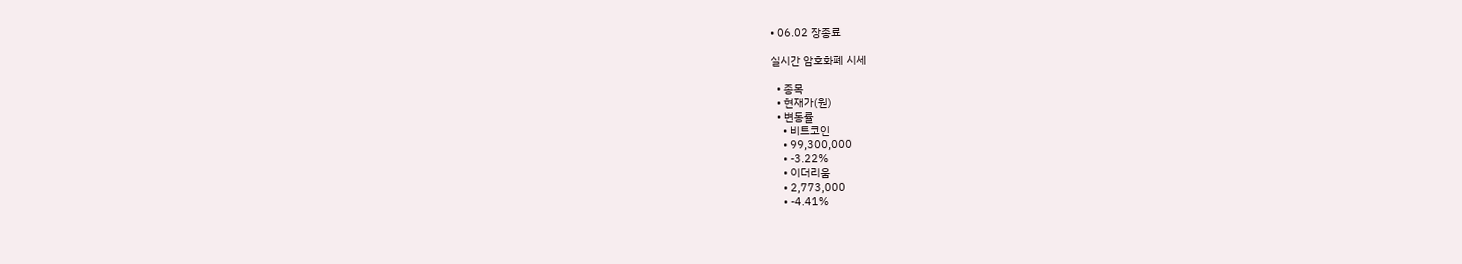• 06.02 장종료

실시간 암호화폐 시세

  • 종목
  • 현재가(원)
  • 변동률
    • 비트코인
    • 99,300,000
    • -3.22%
    • 이더리움
    • 2,773,000
    • -4.41%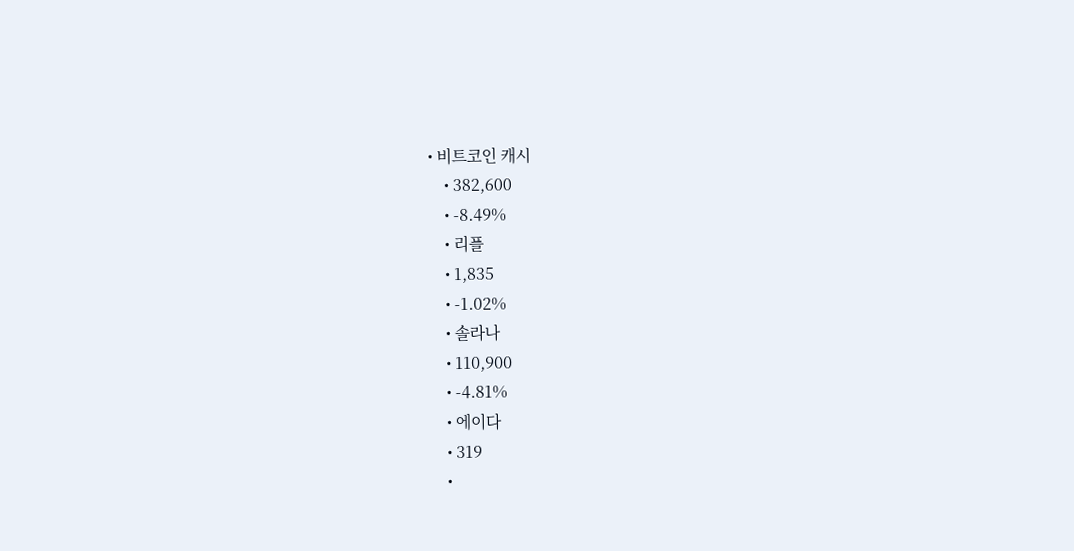• 비트코인 캐시
    • 382,600
    • -8.49%
    • 리플
    • 1,835
    • -1.02%
    • 솔라나
    • 110,900
    • -4.81%
    • 에이다
    • 319
    •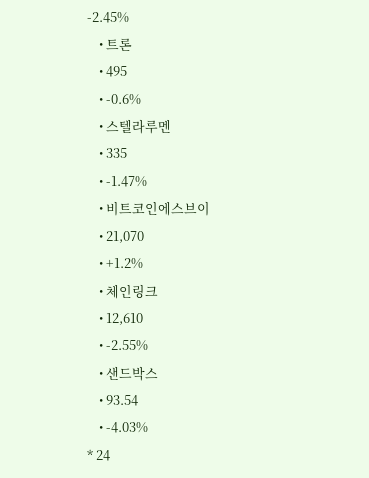-2.45%
    • 트론
    • 495
    • -0.6%
    • 스텔라루멘
    • 335
    • -1.47%
    • 비트코인에스브이
    • 21,070
    • +1.2%
    • 체인링크
    • 12,610
    • -2.55%
    • 샌드박스
    • 93.54
    • -4.03%
* 24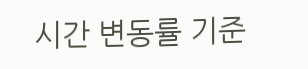시간 변동률 기준